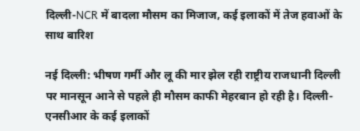दिल्ली-NCR में बादला मौसम का मिजाज, कई इलाकों में तेज हवाओं के साथ बारिश

नई दिल्ली: भीषण गर्मी और लू की मार झेल रही राष्ट्रीय राजधानी दिल्ली पर मानसून आने से पहले ही मौसम काफी मेहरबान हो रही है। दिल्ली-एनसीआर के कई इलाकों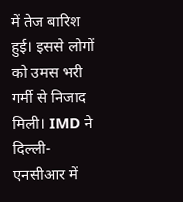में तेज बारिश हुई। इससे लोगों को उमस भरी गर्मी से निजाद मिली। IMD ने दिल्ली-एनसीआर में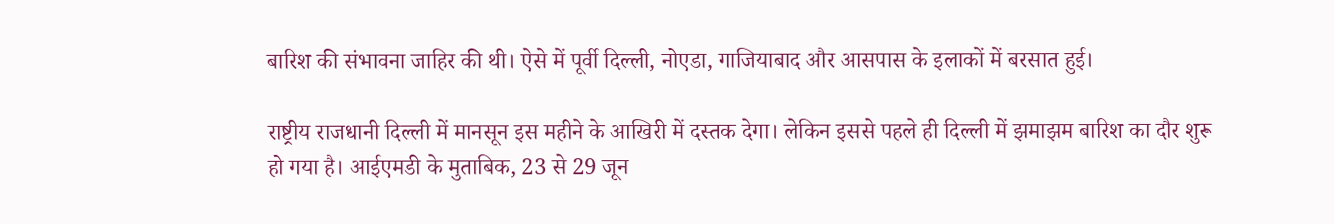बारिश की संभावना जाहिर की थी। ऐसे में पूर्वी दिल्ली, नोएडा, गाजियाबाद और आसपास के इलाकों में बरसात हुई।

राष्ट्रीय राजधानी दिल्ली में मानसून इस महीने के आखिरी में दस्तक देगा। लेकिन इससे पहले ही दिल्ली में झमाझम बारिश का दौर शुरू हो गया है। आईएमडी के मुताबिक, 23 से 29 जून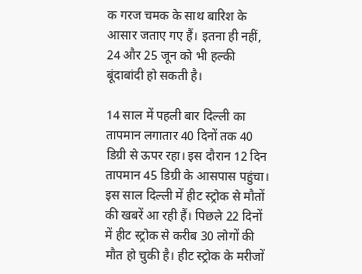क गरज चमक के साथ बारिश के आसार जताए गए हैं। इतना ही नहीं, 24 और 25 जून को भी हल्की बूंदाबांदी हो सकती है।

14 साल में पहली बार दिल्ली का तापमान लगातार 40 दिनों तक 40 डिग्री से ऊपर रहा। इस दौरान 12 दिन तापमान 45 डिग्री के आसपास पहुंचा। इस साल दिल्ली में हीट स्ट्रोक से मौतों की खबरें आ रही हैं। पिछले 22 दिनों में हीट स्ट्रोक से करीब 30 लोगों की मौत हो चुकी है। हीट स्ट्रोक के मरीजों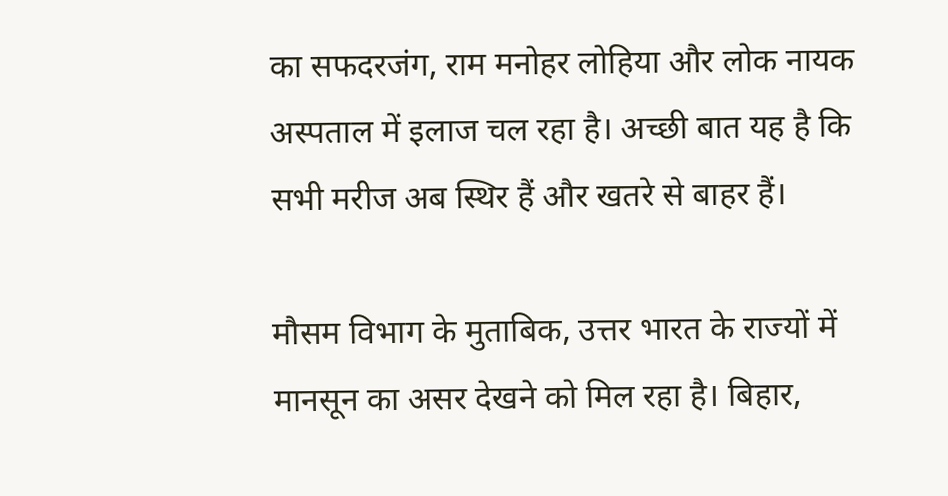का सफदरजंग, राम मनोहर लोहिया और लोक नायक अस्पताल में इलाज चल रहा है। अच्छी बात यह है कि सभी मरीज अब स्थिर हैं और खतरे से बाहर हैं।

मौसम विभाग के मुताबिक, उत्तर भारत के राज्यों में मानसून का असर देखने को मिल रहा है। बिहार,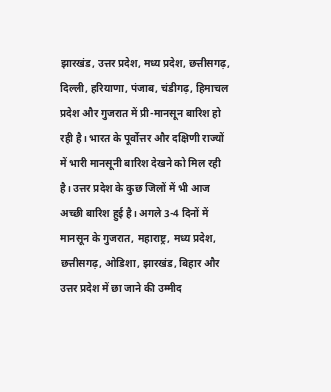झारखंड, उत्तर प्रदेश, मध्य प्रदेश, छत्तीसगढ़, दिल्ली, हरियाणा, पंजाब, चंडीगढ़, हिमाचल प्रदेश और गुजरात में प्री-मानसून बारिश हो रही है। भारत के पूर्वोत्तर और दक्षिणी राज्यों में भारी मानसूनी बारिश देखने को मिल रही है। उत्तर प्रदेश के कुछ जिलों में भी आज अच्छी बारिश हुई है। अगले 3-4 दिनों में मानसून के गुजरात, महाराष्ट्र, मध्य प्रदेश, छत्तीसगढ़, ओडिशा, झारखंड, बिहार और उत्तर प्रदेश में छा जाने की उम्मीद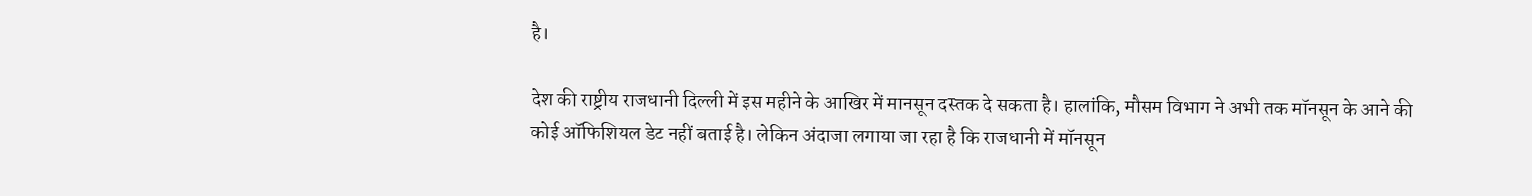है।

देश की राष्ट्रीय राजधानी दिल्ली में इस महीने के आखिर में मानसून दस्तक दे सकता है। हालांकि, मौसम विभाग ने अभी तक मॉनसून के आने की कोई ऑफिशियल डेट नहीं बताई है। लेकिन अंदाजा लगाया जा रहा है कि राजधानी में मॉनसून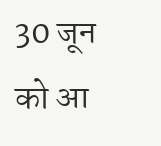30 जून को आ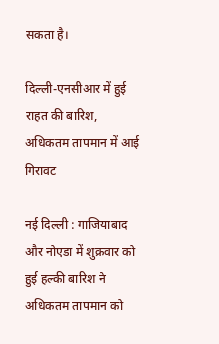सकता है।

दिल्ली-एनसीआर में हुई राहत की बारिश, अधिकतम तापमान में आई गिरावट

नई दिल्ली : गाजियाबाद और नोएडा में शुक्रवार को हुई हल्की बारिश ने अधिकतम तापमान को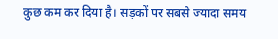कुछ कम कर दिया है। सड़कों पर सबसे ज्यादा समय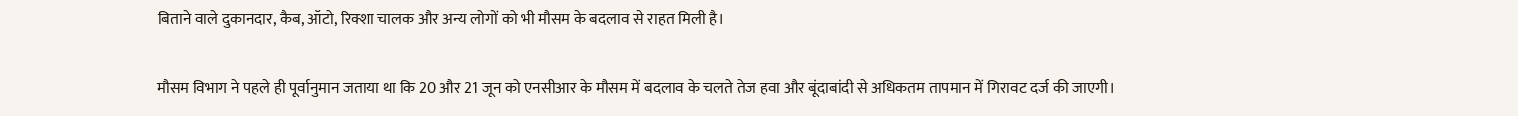बिताने वाले दुकानदार, कैब, ऑटो, रिक्शा चालक और अन्य लोगों को भी मौसम के बदलाव से राहत मिली है।

मौसम विभाग ने पहले ही पूर्वानुमान जताया था कि 20 और 21 जून को एनसीआर के मौसम में बदलाव के चलते तेज हवा और बूंदाबांदी से अधिकतम तापमान में गिरावट दर्ज की जाएगी।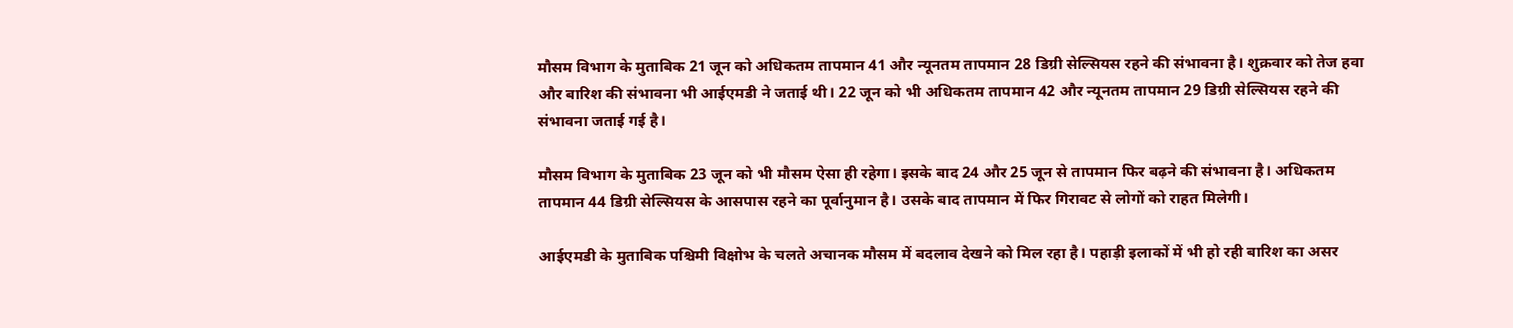मौसम विभाग के मुताबिक 21 जून को अधिकतम तापमान 41 और न्यूनतम तापमान 28 डिग्री सेल्सियस रहने की संभावना है। शुक्रवार को तेज हवा और बारिश की संभावना भी आईएमडी ने जताई थी। 22 जून को भी अधिकतम तापमान 42 और न्यूनतम तापमान 29 डिग्री सेल्सियस रहने की संभावना जताई गई है।

मौसम विभाग के मुताबिक 23 जून को भी मौसम ऐसा ही रहेगा। इसके बाद 24 और 25 जून से तापमान फिर बढ़ने की संभावना है। अधिकतम तापमान 44 डिग्री सेल्सियस के आसपास रहने का पूर्वानुमान है। उसके बाद तापमान में फिर गिरावट से लोगों को राहत मिलेगी।

आईएमडी के मुताबिक पश्चिमी विक्षोभ के चलते अचानक मौसम में बदलाव देखने को मिल रहा है। पहाड़ी इलाकों में भी हो रही बारिश का असर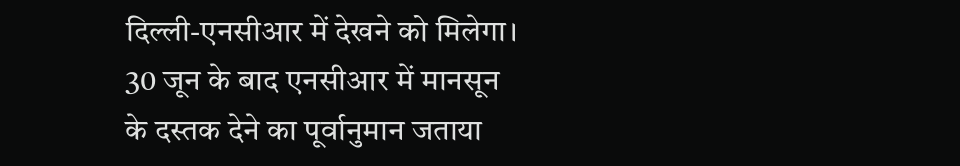दिल्ली-एनसीआर में देखने को मिलेगा। 30 जून के बाद एनसीआर में मानसून के दस्तक देने का पूर्वानुमान जताया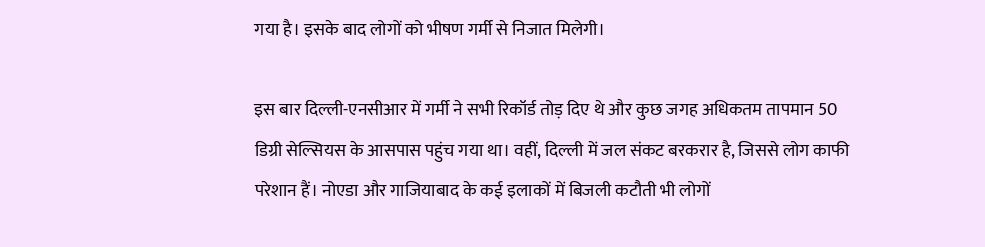गया है। इसके बाद लोगों को भीषण गर्मी से निजात मिलेगी।

इस बार दिल्ली-एनसीआर में गर्मी ने सभी रिकॉर्ड तोड़ दिए थे और कुछ जगह अधिकतम तापमान 50 डिग्री सेल्सियस के आसपास पहुंच गया था। वहीं, दिल्ली में जल संकट बरकरार है, जिससे लोग काफी परेशान हैं। नोएडा और गाजियाबाद के कई इलाकों में बिजली कटौती भी लोगों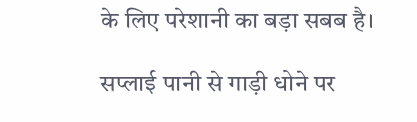के लिए परेशानी का बड़ा सबब है।

सप्लाई पानी से गाड़ी धोने पर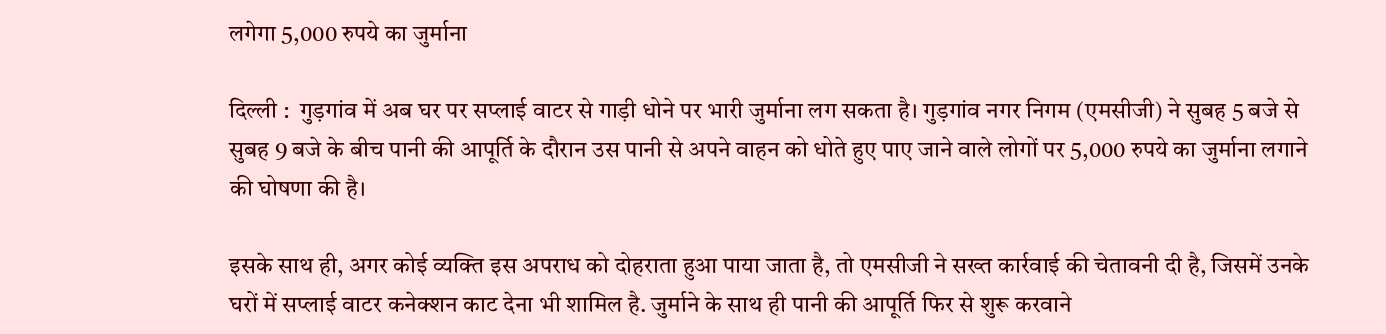लगेगा 5,000 रुपये का जुर्माना

दिल्ली :  गुड़गांव में अब घर पर सप्लाई वाटर से गाड़ी धोने पर भारी जुर्माना लग सकता है। गुड़गांव नगर निगम (एमसीजी) ने सुबह 5 बजे से सुबह 9 बजे के बीच पानी की आपूर्ति के दौरान उस पानी से अपने वाहन को धोते हुए पाए जाने वाले लोगों पर 5,000 रुपये का जुर्माना लगाने की घोषणा की है।

इसके साथ ही, अगर कोई व्यक्ति इस अपराध को दोहराता हुआ पाया जाता है, तो एमसीजी ने सख्त कार्रवाई की चेतावनी दी है, जिसमें उनके घरों में सप्लाई वाटर कनेक्शन काट देना भी शामिल है. जुर्माने के साथ ही पानी की आपूर्ति फिर से शुरू करवाने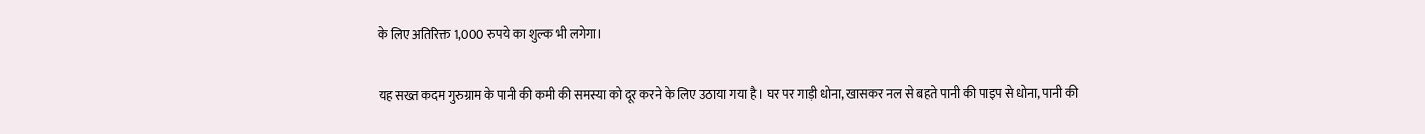के लिए अतिरिक्त 1,000 रुपये का शुल्क भी लगेगा।

यह सख्त कदम गुरुग्राम के पानी की कमी की समस्या को दूर करने के लिए उठाया गया है। घर पर गाड़ी धोना, खासकर नल से बहते पानी की पाइप से धोना, पानी की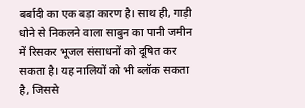बर्बादी का एक बड़ा कारण है। साथ ही, गाड़ी धोने से निकलने वाला साबुन का पानी जमीन में रिसकर भूजल संसाधनों को दूषित कर सकता है। यह नालियों को भी ब्लॉक सकता है, जिससे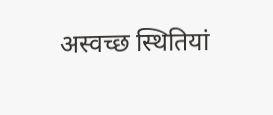अस्वच्छ स्थितियां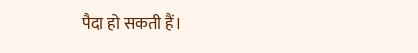पैदा हो सकती हैं।